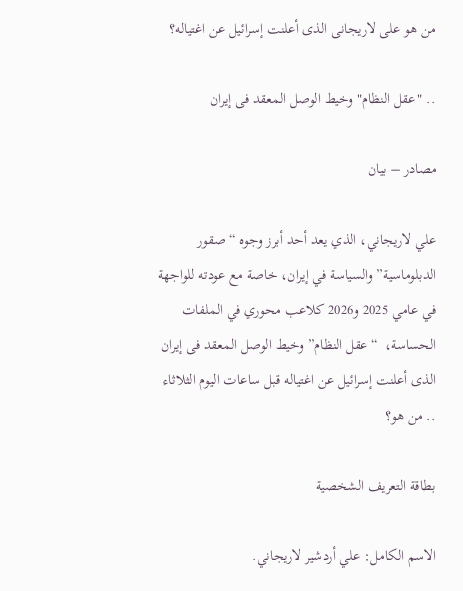من هو على لاريجانى الذى أعلنت إسرائيل عن اغتياله؟

.. "عقل النظام" وخيط الوصل المعقد فى إيران

مصادر – بيان

علي لاريجاني، الذي يعد أحد أبرز وجوه “صقور الدبلوماسية” والسياسة في إيران، خاصة مع عودته للواجهة في عامي 2025 و2026 كلاعب محوري في الملفات الحساسة،  “عقل النظام” وخيط الوصل المعقد فى إيران الذى أعلنت إسرائيل عن اغتياله قبل ساعات اليوم الثلاثاء .. من هو؟

بطاقة التعريف الشخصية

الاسم الكامل: علي أردشير لاريجاني.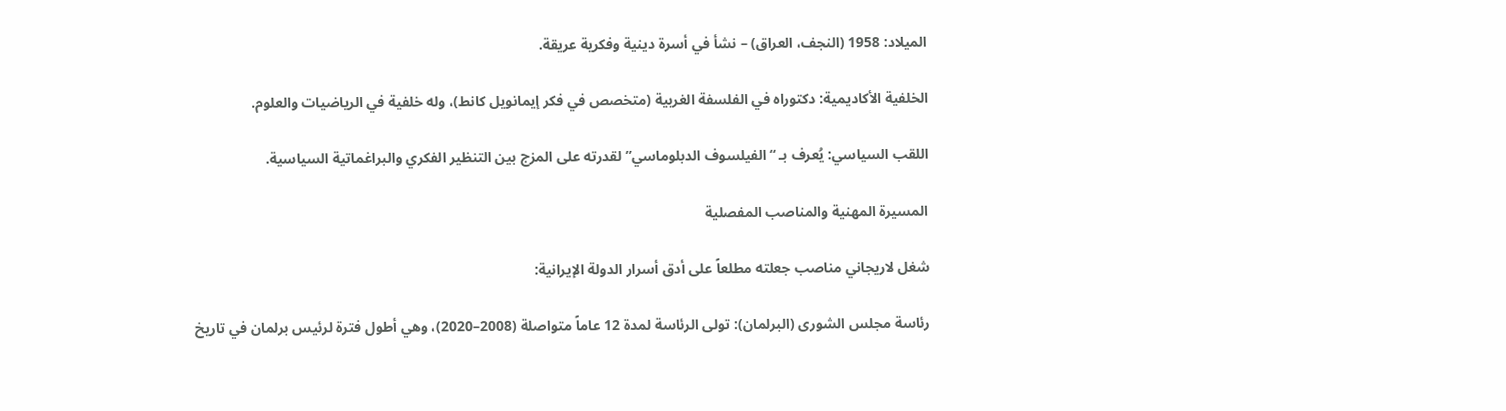الميلاد: 1958 (النجف، العراق) – نشأ في أسرة دينية وفكرية عريقة.

الخلفية الأكاديمية: دكتوراه في الفلسفة الغربية (متخصص في فكر إيمانويل كانط)، وله خلفية في الرياضيات والعلوم.

اللقب السياسي: يُعرف بـ “الفيلسوف الدبلوماسي” لقدرته على المزج بين التنظير الفكري والبراغماتية السياسية.

المسيرة المهنية والمناصب المفصلية

شغل لاريجاني مناصب جعلته مطلعاً على أدق أسرار الدولة الإيرانية:

رئاسة مجلس الشورى (البرلمان): تولى الرئاسة لمدة 12 عاماً متواصلة (2008–2020)، وهي أطول فترة لرئيس برلمان في تاريخ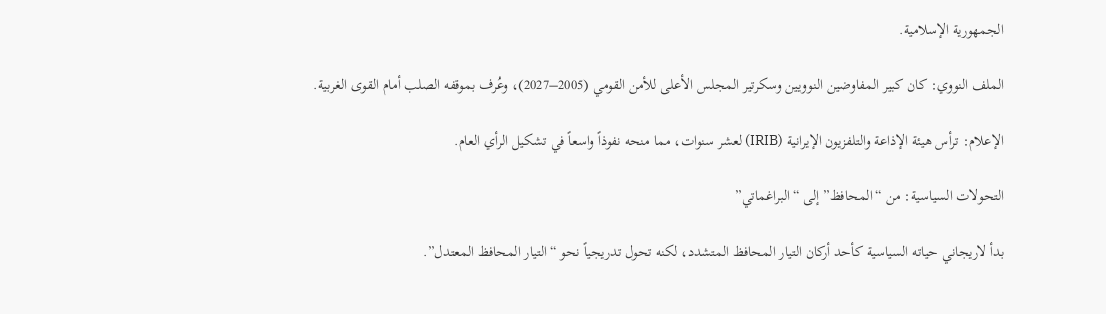الجمهورية الإسلامية.

الملف النووي: كان كبير المفاوضين النوويين وسكرتير المجلس الأعلى للأمن القومي (2005–2027)، وعُرف بموقفه الصلب أمام القوى الغربية.

الإعلام: ترأس هيئة الإذاعة والتلفزيون الإيرانية (IRIB) لعشر سنوات، مما منحه نفوذاً واسعاً في تشكيل الرأي العام.

التحولات السياسية: من “المحافظ” إلى “البراغماتي”

بدأ لاريجاني حياته السياسية كأحد أركان التيار المحافظ المتشدد، لكنه تحول تدريجياً نحو “التيار المحافظ المعتدل”.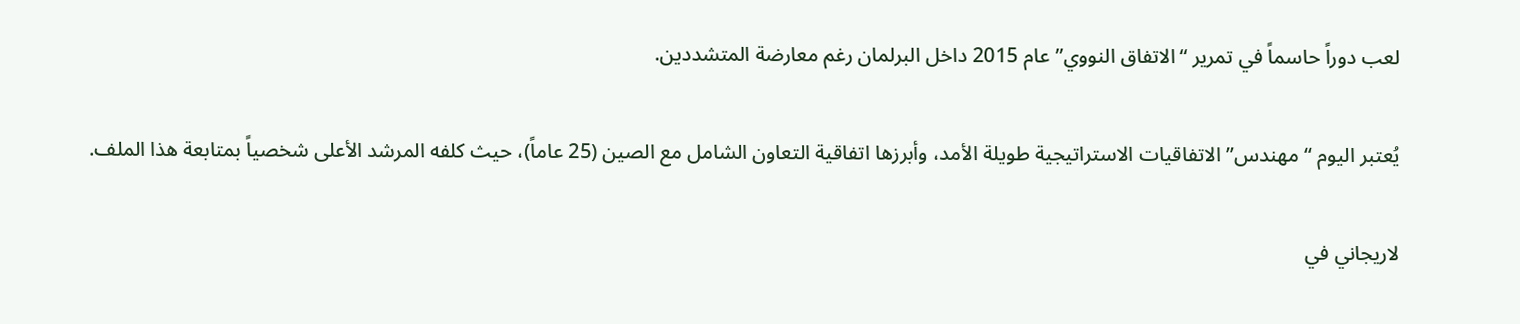لعب دوراً حاسماً في تمرير “الاتفاق النووي” عام 2015 داخل البرلمان رغم معارضة المتشددين.

يُعتبر اليوم “مهندس” الاتفاقيات الاستراتيجية طويلة الأمد، وأبرزها اتفاقية التعاون الشامل مع الصين (25 عاماً)، حيث كلفه المرشد الأعلى شخصياً بمتابعة هذا الملف.

لاريجاني في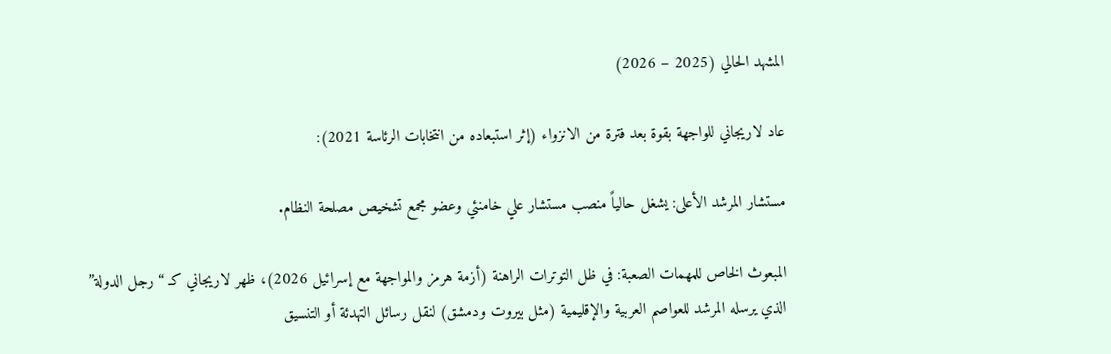المشهد الحالي (2025 – 2026)

عاد لاريجاني للواجهة بقوة بعد فترة من الانزواء (إثر استبعاده من انتخابات الرئاسة 2021):

مستشار المرشد الأعلى: يشغل حالياً منصب مستشار علي خامنئي وعضو مجمع تشخيص مصلحة النظام.

المبعوث الخاص للمهمات الصعبة: في ظل التوترات الراهنة (أزمة هرمز والمواجهة مع إسرائيل 2026)، ظهر لاريجاني كـ “رجل الدولة” الذي يرسله المرشد للعواصم العربية والإقليمية (مثل بيروت ودمشق) لنقل رسائل التهدئة أو التنسيق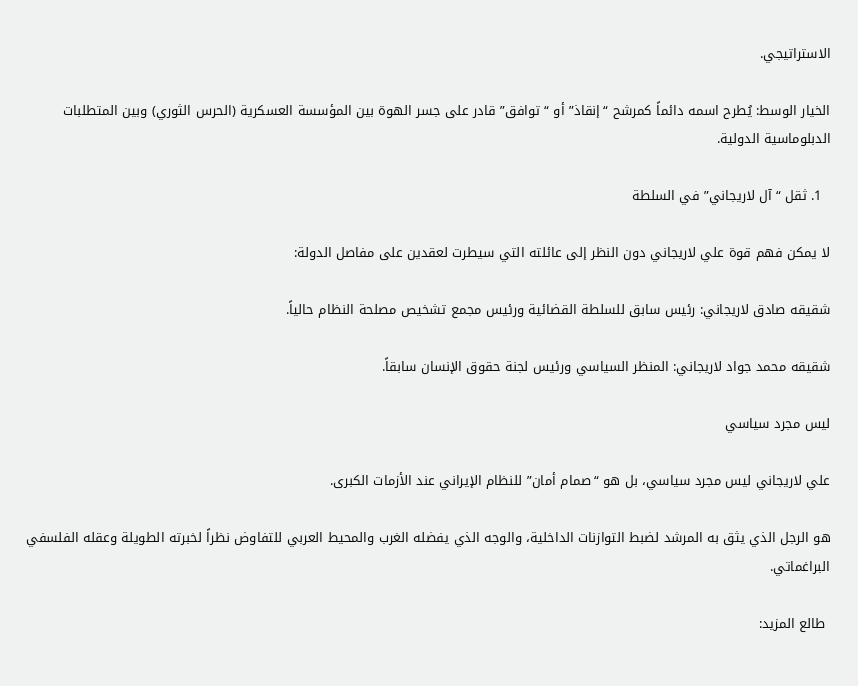الاستراتيجي.

الخيار الوسط: يُطرح اسمه دائماً كمرشح “إنقاذ” أو “توافق” قادر على جسر الهوة بين المؤسسة العسكرية (الحرس الثوري) وبين المتطلبات الدبلوماسية الدولية.

  1. ثقل “آل لاريجاني” في السلطة

لا يمكن فهم قوة علي لاريجاني دون النظر إلى عائلته التي سيطرت لعقدين على مفاصل الدولة:

شقيقه صادق لاريجاني: رئيس سابق للسلطة القضائية ورئيس مجمع تشخيص مصلحة النظام حالياً.

شقيقه محمد جواد لاريجاني: المنظر السياسي ورئيس لجنة حقوق الإنسان سابقاً.

ليس مجرد سياسي

علي لاريجاني ليس مجرد سياسي، بل هو “صمام أمان” للنظام الإيراني عند الأزمات الكبرى.

هو الرجل الذي يثق به المرشد لضبط التوازنات الداخلية، والوجه الذي يفضله الغرب والمحيط العربي للتفاوض نظراً لخبرته الطويلة وعقله الفلسفي البراغماتي.

 طالع المزيد: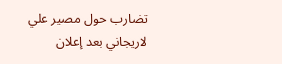تضارب حول مصير علي لاريجاني بعد إعلان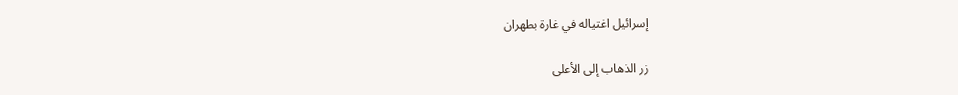إسرائيل اغتياله في غارة بطهران

زر الذهاب إلى الأعلى